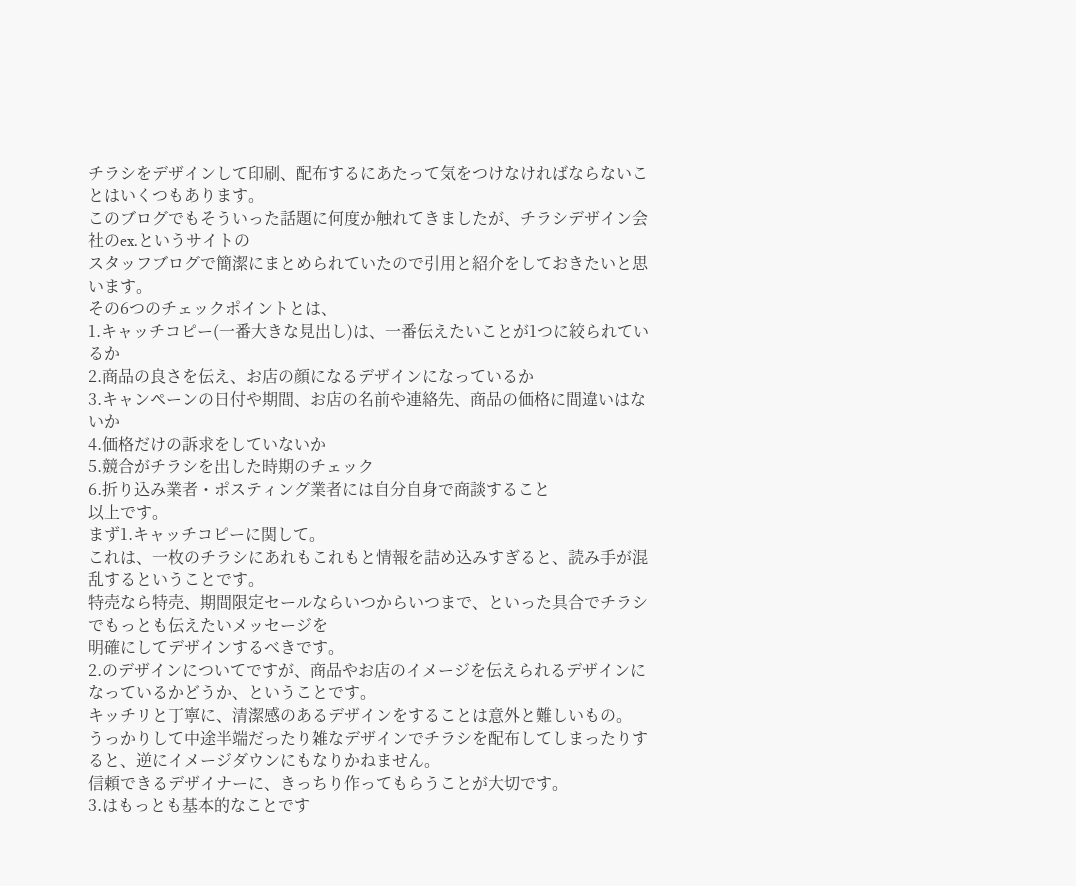チラシをデザインして印刷、配布するにあたって気をつけなければならないことはいくつもあります。
このブログでもそういった話題に何度か触れてきましたが、チラシデザイン会社のex.というサイトの
スタッフブログで簡潔にまとめられていたので引用と紹介をしておきたいと思います。
その6つのチェックポイントとは、
1.キャッチコピー(一番大きな見出し)は、一番伝えたいことが1つに絞られているか
2.商品の良さを伝え、お店の顔になるデザインになっているか
3.キャンペーンの日付や期間、お店の名前や連絡先、商品の価格に間違いはないか
4.価格だけの訴求をしていないか
5.競合がチラシを出した時期のチェック
6.折り込み業者・ポスティング業者には自分自身で商談すること
以上です。
まず1.キャッチコピーに関して。
これは、一枚のチラシにあれもこれもと情報を詰め込みすぎると、読み手が混乱するということです。
特売なら特売、期間限定セールならいつからいつまで、といった具合でチラシでもっとも伝えたいメッセージを
明確にしてデザインするべきです。
2.のデザインについてですが、商品やお店のイメージを伝えられるデザインになっているかどうか、ということです。
キッチリと丁寧に、清潔感のあるデザインをすることは意外と難しいもの。
うっかりして中途半端だったり雑なデザインでチラシを配布してしまったりすると、逆にイメージダウンにもなりかねません。
信頼できるデザイナーに、きっちり作ってもらうことが大切です。
3.はもっとも基本的なことです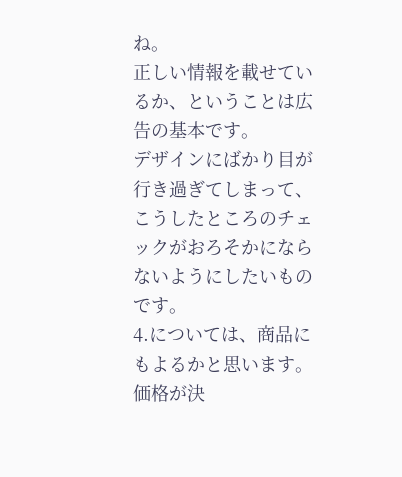ね。
正しい情報を載せているか、ということは広告の基本です。
デザインにばかり目が行き過ぎてしまって、こうしたところのチェックがおろそかにならないようにしたいものです。
4.については、商品にもよるかと思います。
価格が決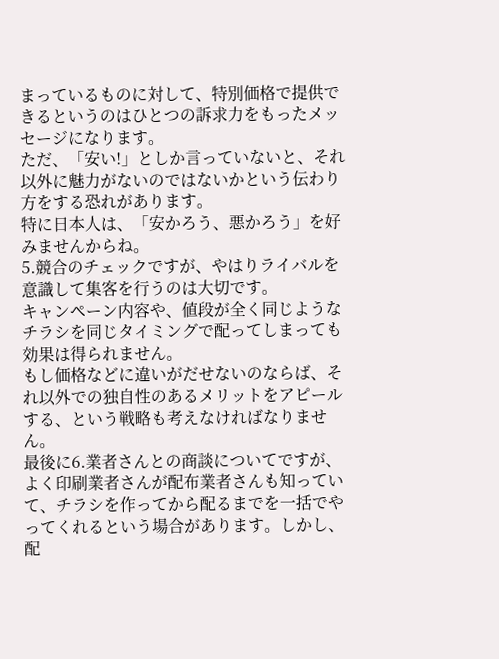まっているものに対して、特別価格で提供できるというのはひとつの訴求力をもったメッセージになります。
ただ、「安い!」としか言っていないと、それ以外に魅力がないのではないかという伝わり方をする恐れがあります。
特に日本人は、「安かろう、悪かろう」を好みませんからね。
5.競合のチェックですが、やはりライバルを意識して集客を行うのは大切です。
キャンペーン内容や、値段が全く同じようなチラシを同じタイミングで配ってしまっても効果は得られません。
もし価格などに違いがだせないのならば、それ以外での独自性のあるメリットをアピールする、という戦略も考えなければなりません。
最後に6.業者さんとの商談についてですが、よく印刷業者さんが配布業者さんも知っていて、チラシを作ってから配るまでを一括でやってくれるという場合があります。しかし、配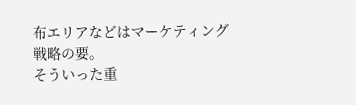布エリアなどはマーケティング戦略の要。
そういった重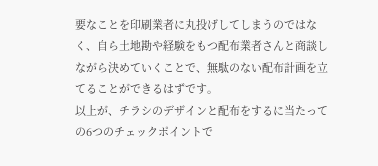要なことを印刷業者に丸投げしてしまうのではなく、自ら土地勘や経験をもつ配布業者さんと商談しながら決めていくことで、無駄のない配布計画を立てることができるはずです。
以上が、チラシのデザインと配布をするに当たっての6つのチェックポイントで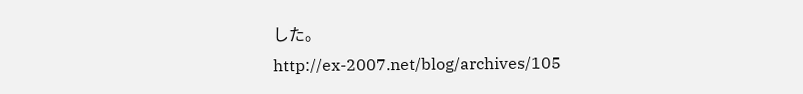した。
http://ex-2007.net/blog/archives/105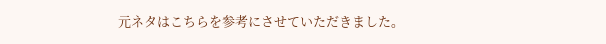元ネタはこちらを参考にさせていただきました。